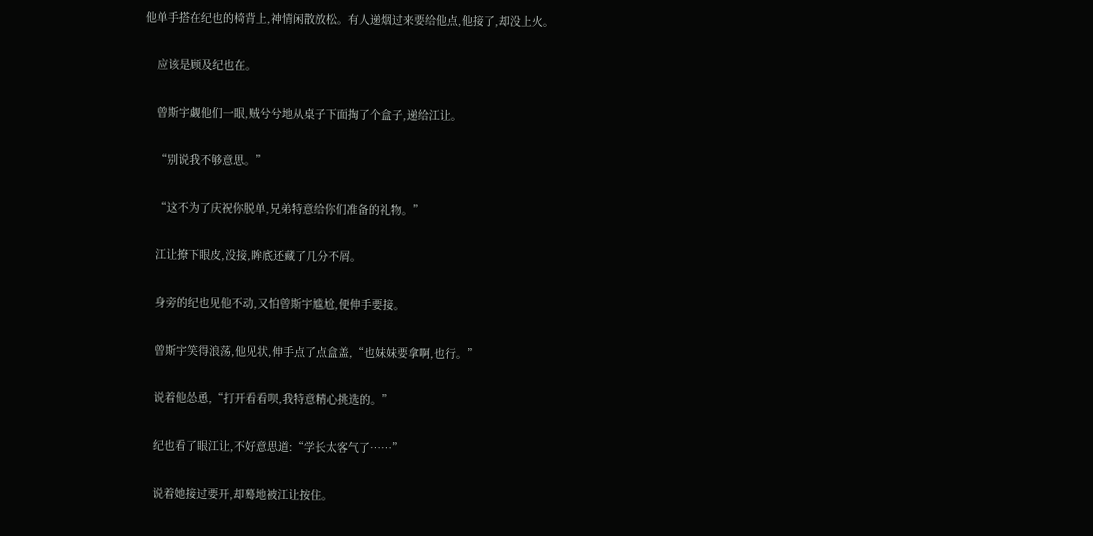他单手搭在纪也的椅背上,神情闲散放松。有人递烟过来要给他点,他接了,却没上火。

    应该是顾及纪也在。

    曾斯宇觑他们一眼,贼兮兮地从桌子下面掏了个盒子,递给江让。

    “别说我不够意思。”

    “这不为了庆祝你脱单,兄弟特意给你们准备的礼物。”

    江让撩下眼皮,没接,眸底还藏了几分不屑。

    身旁的纪也见他不动,又怕曾斯宇尴尬,便伸手要接。

    曾斯宇笑得浪荡,他见状,伸手点了点盒盖,“也妹妹要拿啊,也行。”

    说着他怂恿,“打开看看呗,我特意精心挑选的。”

    纪也看了眼江让,不好意思道:“学长太客气了……”

    说着她接过要开,却蓦地被江让按住。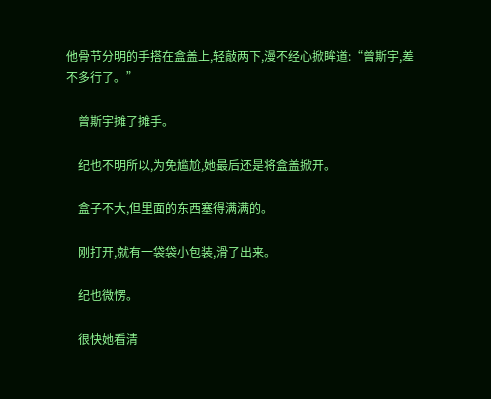他骨节分明的手搭在盒盖上,轻敲两下,漫不经心掀眸道:“曾斯宇,差不多行了。”

    曾斯宇摊了摊手。

    纪也不明所以,为免尴尬,她最后还是将盒盖掀开。

    盒子不大,但里面的东西塞得满满的。

    刚打开,就有一袋袋小包装,滑了出来。

    纪也微愣。

    很快她看清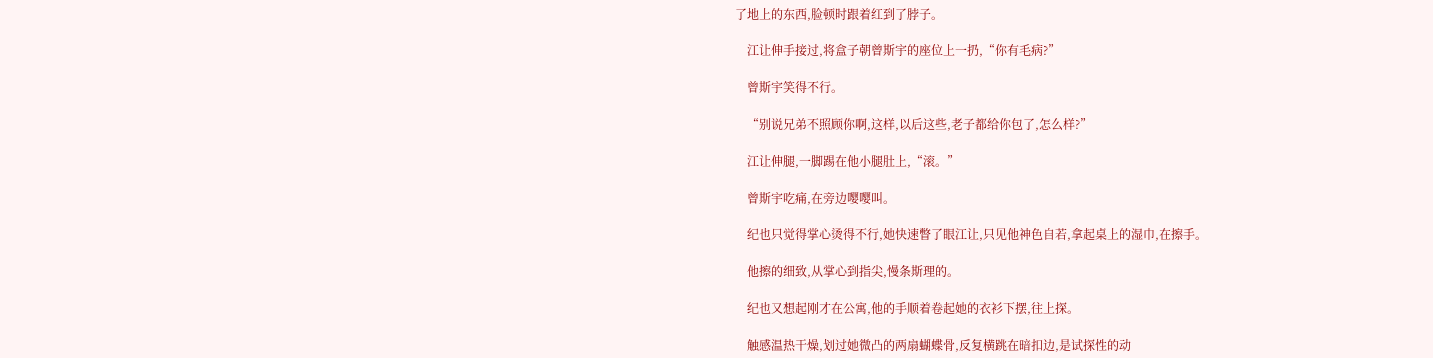了地上的东西,脸顿时跟着红到了脖子。

    江让伸手接过,将盒子朝曾斯宇的座位上一扔,“你有毛病?”

    曾斯宇笑得不行。

    “别说兄弟不照顾你啊,这样,以后这些,老子都给你包了,怎么样?”

    江让伸腿,一脚踢在他小腿肚上,“滚。”

    曾斯宇吃痛,在旁边嘤嘤叫。

    纪也只觉得掌心烫得不行,她快速瞥了眼江让,只见他神色自若,拿起桌上的湿巾,在擦手。

    他擦的细致,从掌心到指尖,慢条斯理的。

    纪也又想起刚才在公寓,他的手顺着卷起她的衣衫下摆,往上探。

    触感温热干燥,划过她微凸的两扇蝴蝶骨,反复横跳在暗扣边,是试探性的动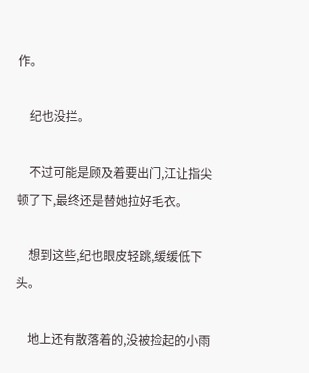作。

    纪也没拦。

    不过可能是顾及着要出门,江让指尖顿了下,最终还是替她拉好毛衣。

    想到这些,纪也眼皮轻跳,缓缓低下头。

    地上还有散落着的,没被捡起的小雨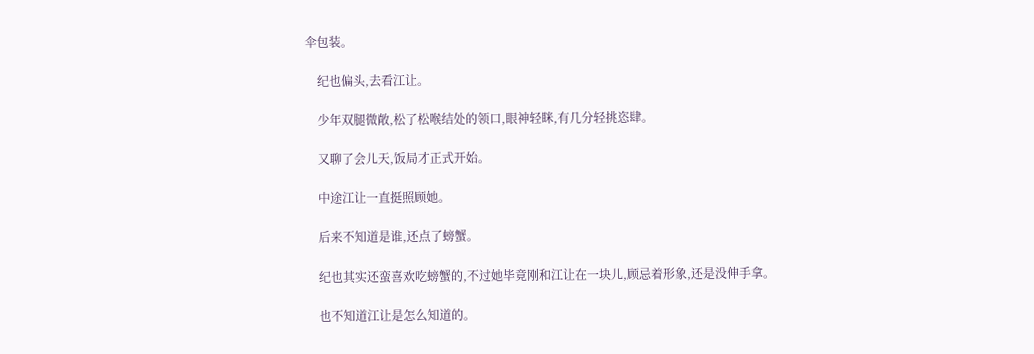伞包装。

    纪也偏头,去看江让。

    少年双腿微敞,松了松喉结处的领口,眼神轻眯,有几分轻挑恣肆。

    又聊了会儿天,饭局才正式开始。

    中途江让一直挺照顾她。

    后来不知道是谁,还点了螃蟹。

    纪也其实还蛮喜欢吃螃蟹的,不过她毕竟刚和江让在一块儿,顾忌着形象,还是没伸手拿。

    也不知道江让是怎么知道的。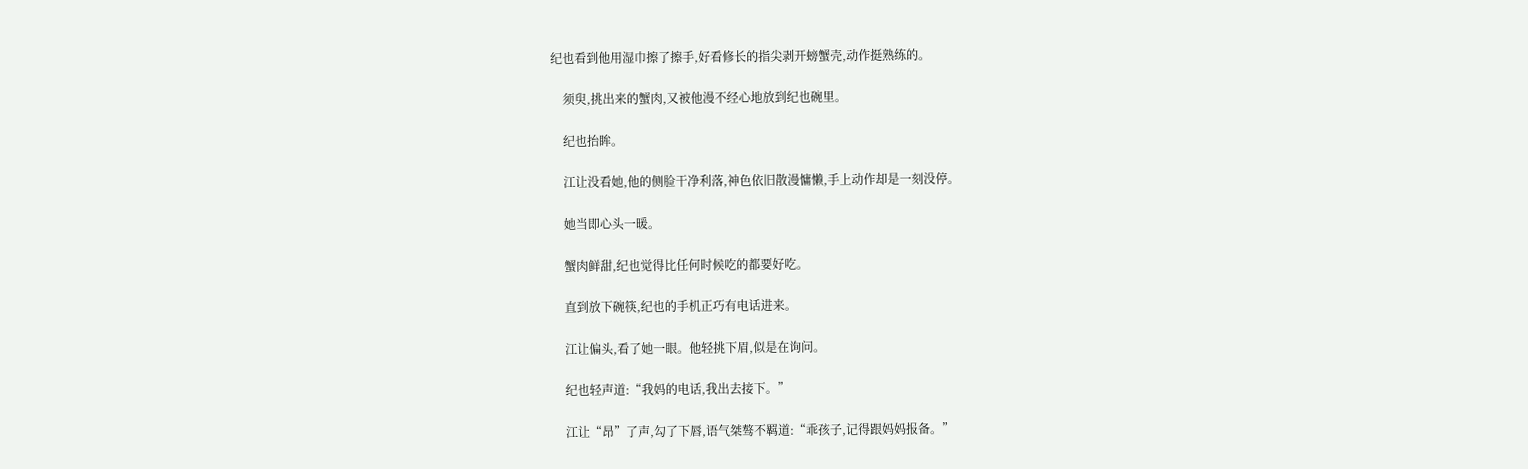纪也看到他用湿巾擦了擦手,好看修长的指尖剥开螃蟹壳,动作挺熟练的。

    须臾,挑出来的蟹肉,又被他漫不经心地放到纪也碗里。

    纪也抬眸。

    江让没看她,他的侧脸干净利落,神色依旧散漫慵懒,手上动作却是一刻没停。

    她当即心头一暖。

    蟹肉鲜甜,纪也觉得比任何时候吃的都要好吃。

    直到放下碗筷,纪也的手机正巧有电话进来。

    江让偏头,看了她一眼。他轻挑下眉,似是在询问。

    纪也轻声道:“我妈的电话,我出去接下。”

    江让“昂”了声,勾了下唇,语气桀骜不羁道:“乖孩子,记得跟妈妈报备。”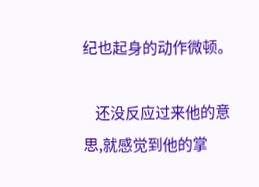纪也起身的动作微顿。

    还没反应过来他的意思,就感觉到他的掌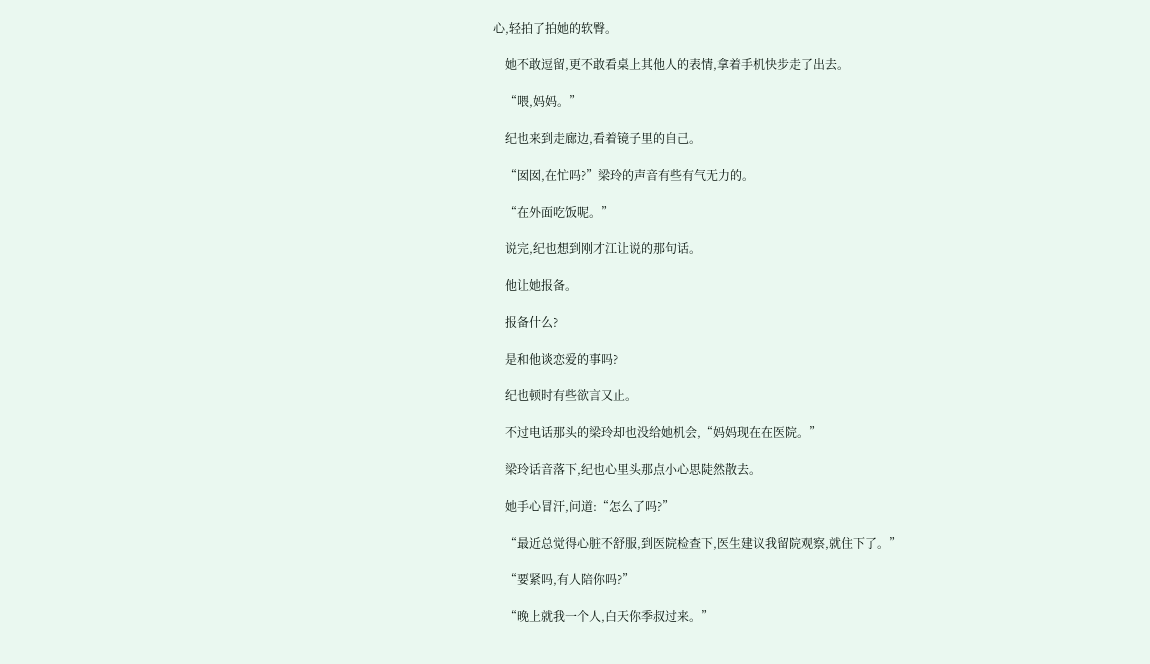心,轻拍了拍她的软臀。

    她不敢逗留,更不敢看桌上其他人的表情,拿着手机快步走了出去。

    “喂,妈妈。”

    纪也来到走廊边,看着镜子里的自己。

    “囡囡,在忙吗?”梁玲的声音有些有气无力的。

    “在外面吃饭呢。”

    说完,纪也想到刚才江让说的那句话。

    他让她报备。

    报备什么?

    是和他谈恋爱的事吗?

    纪也顿时有些欲言又止。

    不过电话那头的梁玲却也没给她机会,“妈妈现在在医院。”

    梁玲话音落下,纪也心里头那点小心思陡然散去。

    她手心冒汗,问道:“怎么了吗?”

    “最近总觉得心脏不舒服,到医院检查下,医生建议我留院观察,就住下了。”

    “要紧吗,有人陪你吗?”

    “晚上就我一个人,白天你季叔过来。”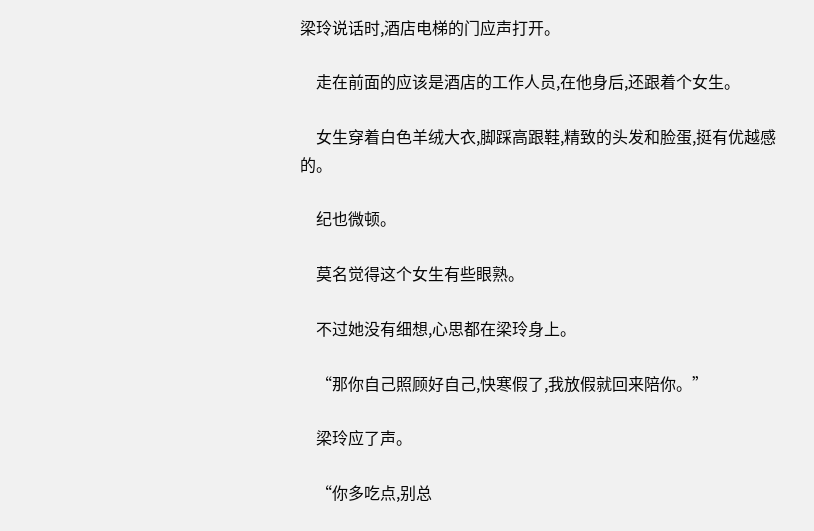梁玲说话时,酒店电梯的门应声打开。

    走在前面的应该是酒店的工作人员,在他身后,还跟着个女生。

    女生穿着白色羊绒大衣,脚踩高跟鞋,精致的头发和脸蛋,挺有优越感的。

    纪也微顿。

    莫名觉得这个女生有些眼熟。

    不过她没有细想,心思都在梁玲身上。

    “那你自己照顾好自己,快寒假了,我放假就回来陪你。”

    梁玲应了声。

    “你多吃点,别总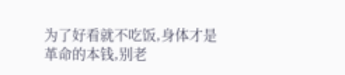为了好看就不吃饭,身体才是革命的本钱,别老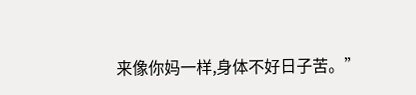来像你妈一样,身体不好日子苦。”